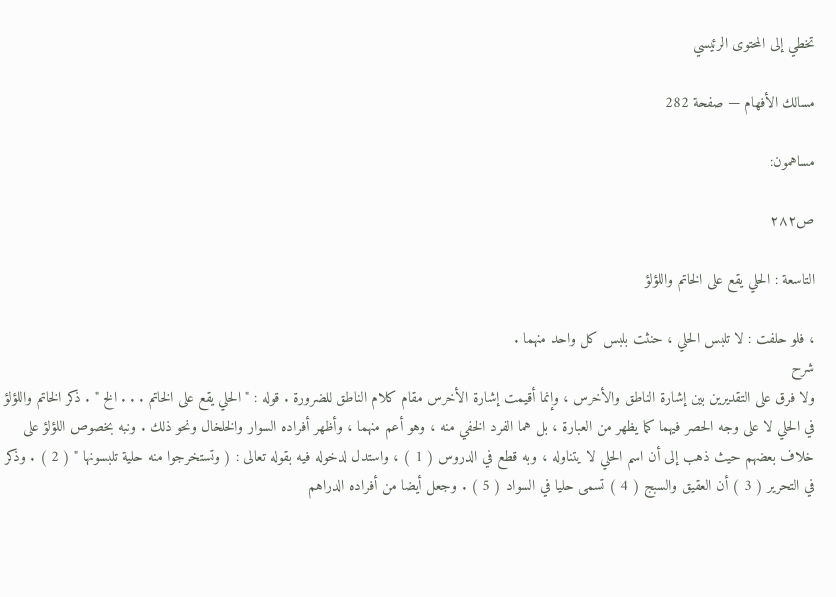تخطي إلى المحتوى الرئيسي

مسالك الأفهام — صفحة 282

مساهمون:

ص٢٨٢

التاسعة : الحلي يقع على الخاتم واللؤلؤ

، فلو حلفت : لا تلبس الحلي ، حنثت بلبس كل واحد منهما .
شرح
ولا فرق على التقديرين بين إشارة الناطق والأخرس ، وإنما أقيمت إشارة الأخرس مقام كلام الناطق للضرورة . قوله : " الحلي يقع على الخاتم . . . الخ " . ذكر الخاتم واللؤلؤ في الحلي لا على وجه الحصر فيهما كما يظهر من العبارة ، بل هما الفرد الخفي منه ، وهو أعم منهما ، وأظهر أفراده السوار والخلخال ونحو ذلك . ونبه بخصوص اللؤلؤ على خلاف بعضهم حيث ذهب إلى أن اسم الحلي لا يتناوله ، وبه قطع في الدروس ( 1 ) ، واستدل لدخوله فيه بقوله تعالى : ( وتستخرجوا منه حلية تلبسونها " ( 2 ) . وذكر في التحرير ( 3 ) أن العقيق والسبج ( 4 ) تسمى حليا في السواد ( 5 ) . وجعل أيضا من أفراده الدراهم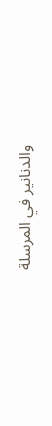والدنانير في المرسلة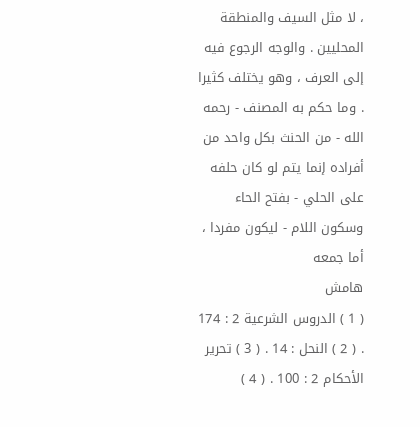، لا مثل السيف والمنطقة المحليين . والوجه الرجوع فيه إلى العرف ، وهو يختلف كثيرا . وما حكم به المصنف - رحمه الله - من الحنث بكل واحد من أفراده إنما يتم لو كان حلفه على الحلي - بفتح الحاء وسكون اللام - ليكون مفردا ، أما جمعه
هامش
( 1 ) الدروس الشرعية 2 : 174 . ( 2 ) النحل : 14 . ( 3 ) تحرير الأحكام 2 : 100 . ( 4 )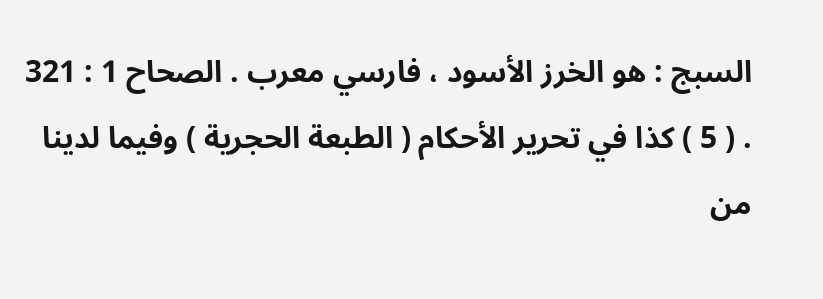السبج : هو الخرز الأسود ، فارسي معرب . الصحاح 1 : 321 . ( 5 ) كذا في تحرير الأحكام ( الطبعة الحجرية ) وفيما لدينا من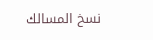نسخ المسالك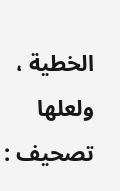الخطية ، ولعلها تصحيف :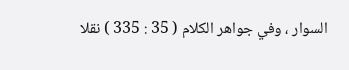السوار ، وفي جواهر الكلام ( 35 : 335 ) نقلا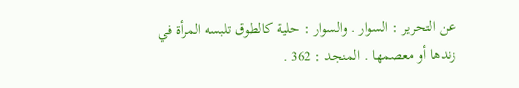عن التحرير : السوار . والسوار : حلية كالطوق تلبسه المرأة في زندها أو معصمها . المنجد : 362 .